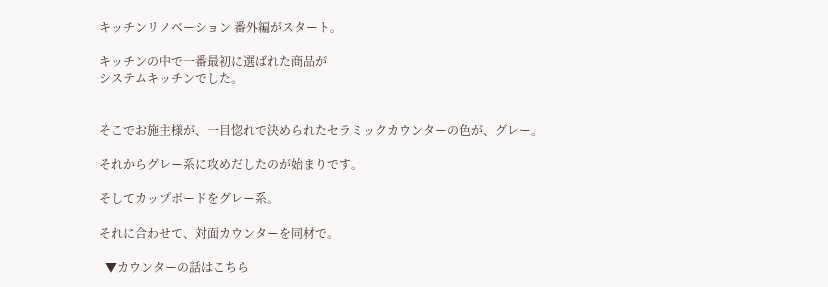キッチンリノベーション 番外編がスタート。

キッチンの中で一番最初に選ばれた商品が
システムキッチンでした。


そこでお施主様が、一目惚れで決められたセラミックカウンターの色が、グレー。

それからグレー系に攻めだしたのが始まりです。

そしてカップボードをグレー系。

それに合わせて、対面カウンターを同材で。

  ▼カウンターの話はこちら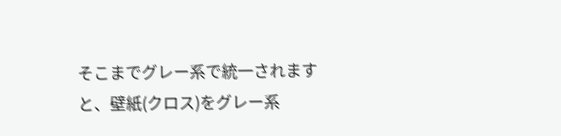そこまでグレー系で統一されますと、壁紙(クロス)をグレー系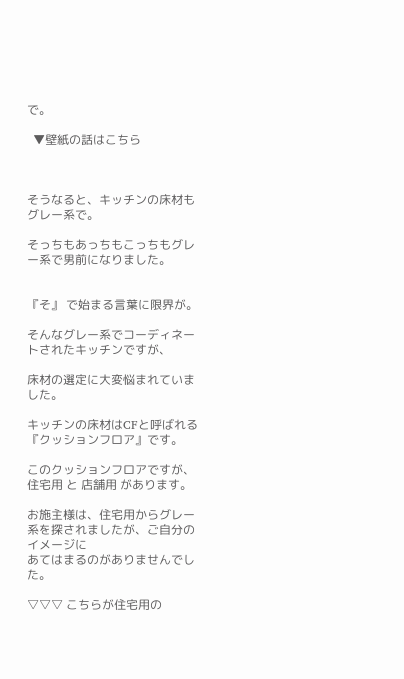で。

  ▼壁紙の話はこちら



そうなると、キッチンの床材もグレー系で。

そっちもあっちもこっちもグレー系で男前になりました。


『そ』 で始まる言葉に限界が。

そんなグレー系でコーディネートされたキッチンですが、

床材の選定に大変悩まれていました。

キッチンの床材はCFと呼ばれる『クッションフロア』です。

このクッションフロアですが、住宅用 と 店舗用 があります。

お施主様は、住宅用からグレー系を探されましたが、ご自分のイメージに
あてはまるのがありませんでした。

▽▽▽ こちらが住宅用の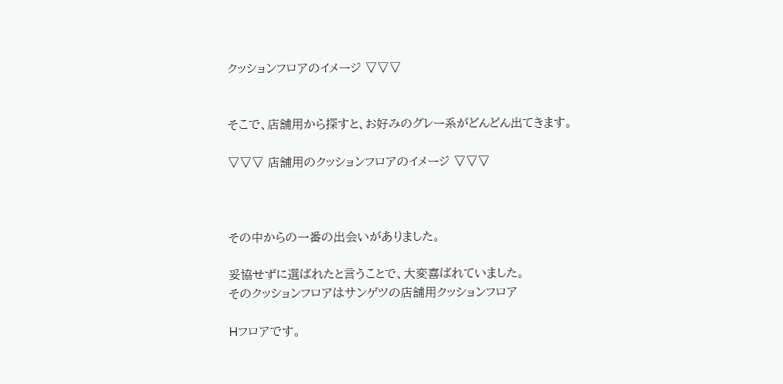クッションフロアのイメージ ▽▽▽


そこで、店舗用から探すと、お好みのグレー系がどんどん出てきます。

▽▽▽ 店舗用のクッションフロアのイメージ ▽▽▽



その中からの一番の出会いがありました。

妥協せずに選ばれたと言うことで、大変喜ばれていました。
そのクッションフロアはサンゲツの店舗用クッションフロア

Hフロアです。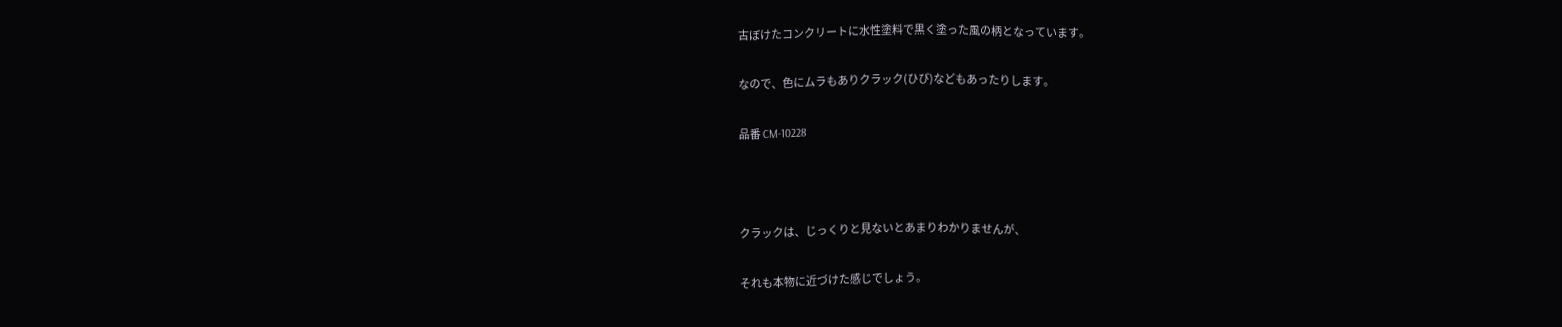古ぼけたコンクリートに水性塗料で黒く塗った風の柄となっています。

なので、色にムラもありクラック(ひび)などもあったりします。

品番 CM-10228



クラックは、じっくりと見ないとあまりわかりませんが、

それも本物に近づけた感じでしょう。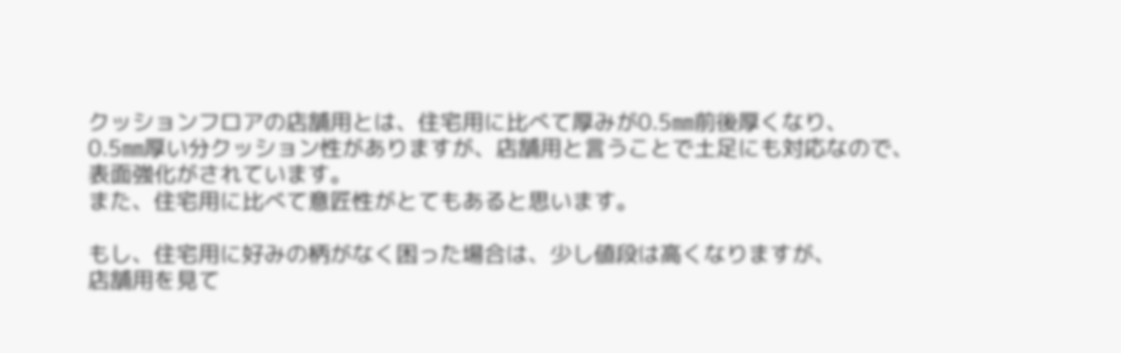クッションフロアの店舗用とは、住宅用に比べて厚みが0.5㎜前後厚くなり、
0.5㎜厚い分クッション性がありますが、店舗用と言うことで土足にも対応なので、
表面強化がされています。
また、住宅用に比べて意匠性がとてもあると思います。

もし、住宅用に好みの柄がなく困った場合は、少し値段は高くなりますが、
店舗用を見て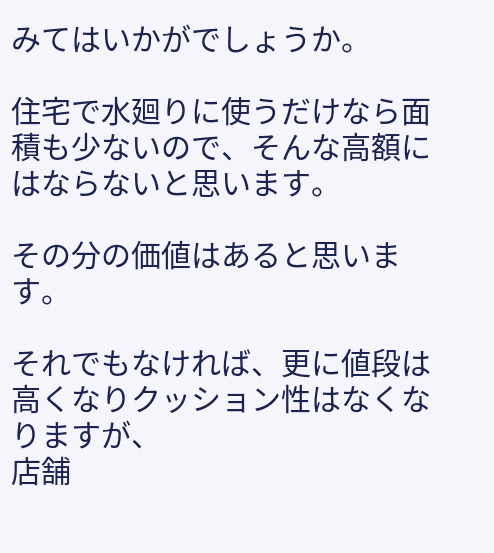みてはいかがでしょうか。

住宅で水廻りに使うだけなら面積も少ないので、そんな高額にはならないと思います。

その分の価値はあると思います。

それでもなければ、更に値段は高くなりクッション性はなくなりますが、
店舗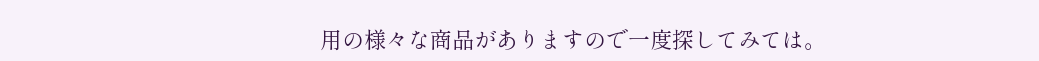用の様々な商品がありますので一度探してみては。